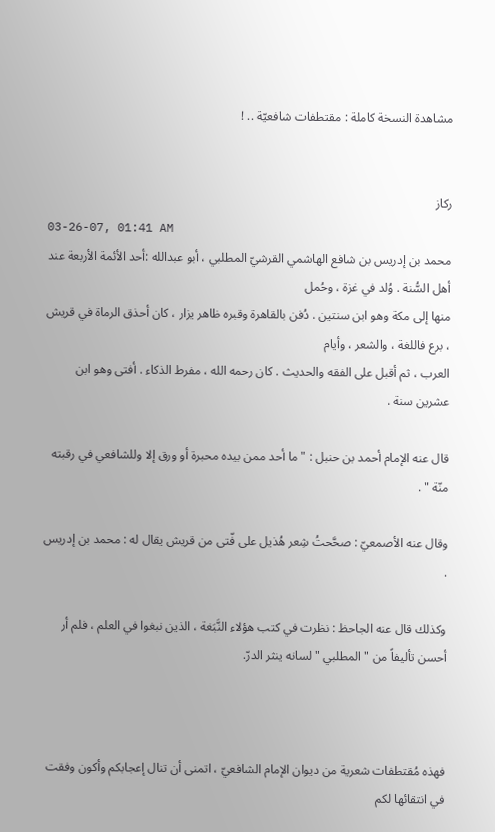مشاهدة النسخة كاملة : مقتطفات شافعيّة .. !


ركاز
03-26-07, 01:41 AM
محمد بن إدريس بن شافع الهاشمي القرشيّ المطلبي ، أبو عبدالله :أحد الأئمة الأربعة عند أهل السُّنة . وُلد في غزة ، وحُمل
منها إلى مكة وهو ابن سنتين . دُفن بالقاهرة وقبره ظاهر يزار ، كان أحذق الرماة في قريش ، برع فاللغة ، والشعر ، وأيام
العرب ، ثم أقبل على الفقه والحديث . كان رحمه الله ، مفرط الذكاء . أفتى وهو ابن عشرين سنة .

قال عنه الإمام أحمد بن حنبل : " ما أحد ممن بيده محبرة أو ورق إلا وللشافعي في رقبته منّة " .

وقال عنه الأصمعيّ : صحَّحتُ شِعر هُذيل على فّتى من قريش يقال له : محمد بن إدريس .

وكذلك قال عنه الجاحظ : نظرت في كتب هؤلاء النَّبَغة ، الذين نبغوا في العلم ، فلم أر أحسن تأليفاً من " المطلبي " لسانه ينثر الدرّ.



فهذه مُقتطفات شعرية من ديوان الإمام الشافعيّ ، اتمنى أن تنال إعجابكم وأكون وفقت في انتقائها لكم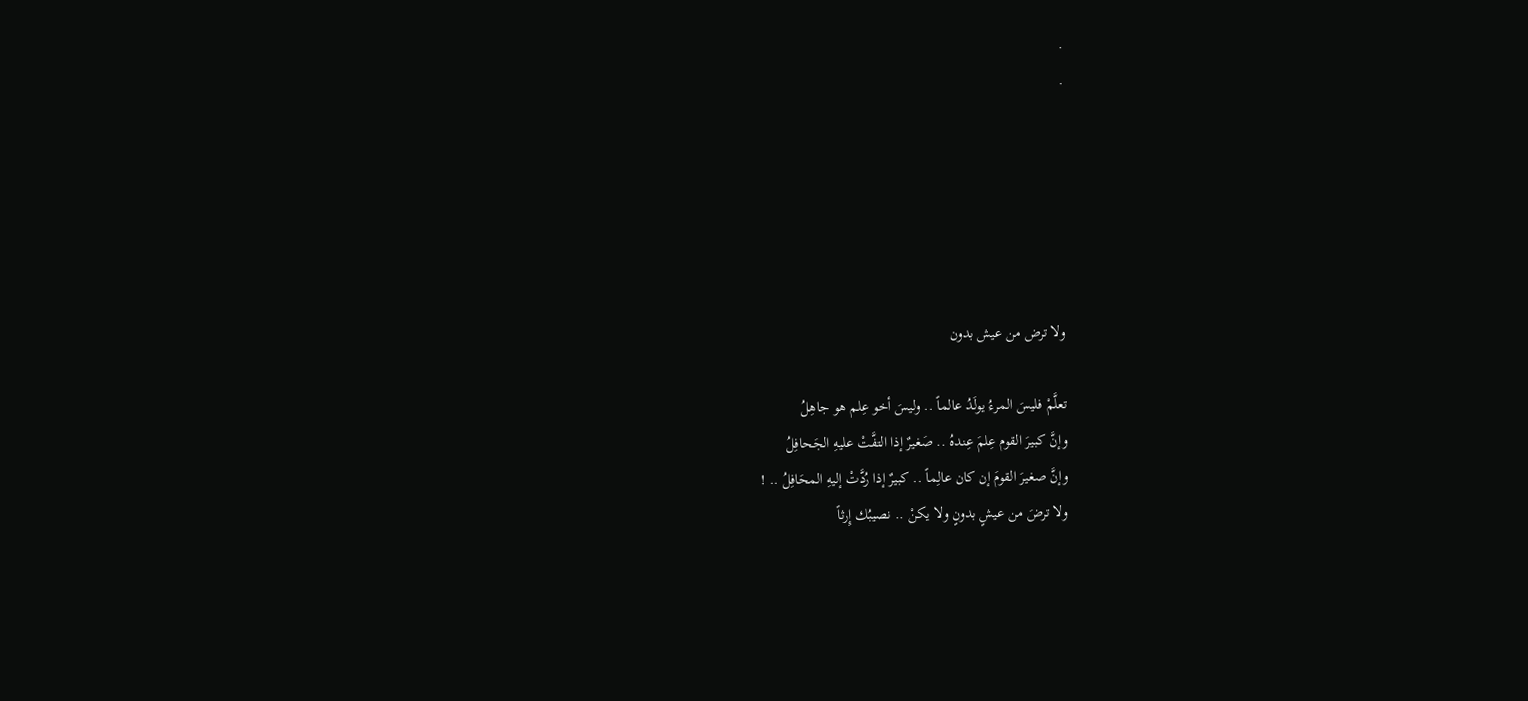.
.






ولا ترض من عيش بدون

تعلَّمْ فليسَ المرءُ يولَدُ عالماً .. وليسَ أخو عِلم هو جاهِلُ
وإنَّ كبيرَ القوم عِلمَ عِندهُ .. صَغيرٌ إذا التفَّتْ عليهِ الجَحافِلُ
وإنَّ صغيرَ القومَ إن كان عالِماً .. كبيرٌ إذا رُدَّتْ إليهِ المحَافِلُ .. !
ولا ترضَ من عيشٍ بدونٍ ولا يكنْ .. نصيبُك إِرثاً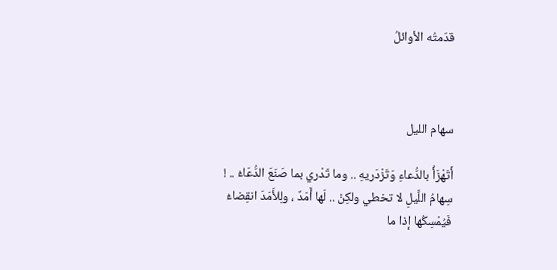قدّمتُه الأوائلُ



سهام الليل

أَتَهْزَأُ بالدُّعاءِ وَتَزْدَريهِ .. وما تَدْري بما صَنَعَ الدُّعَاءُ .. !
سِهامُ اللَّيلِ لا تخطي ولكِنْ .. لَها أَمَدٌ ، ولِلأَمَدَ انقِضاءُ
فَيُمْسِكُها إذا ما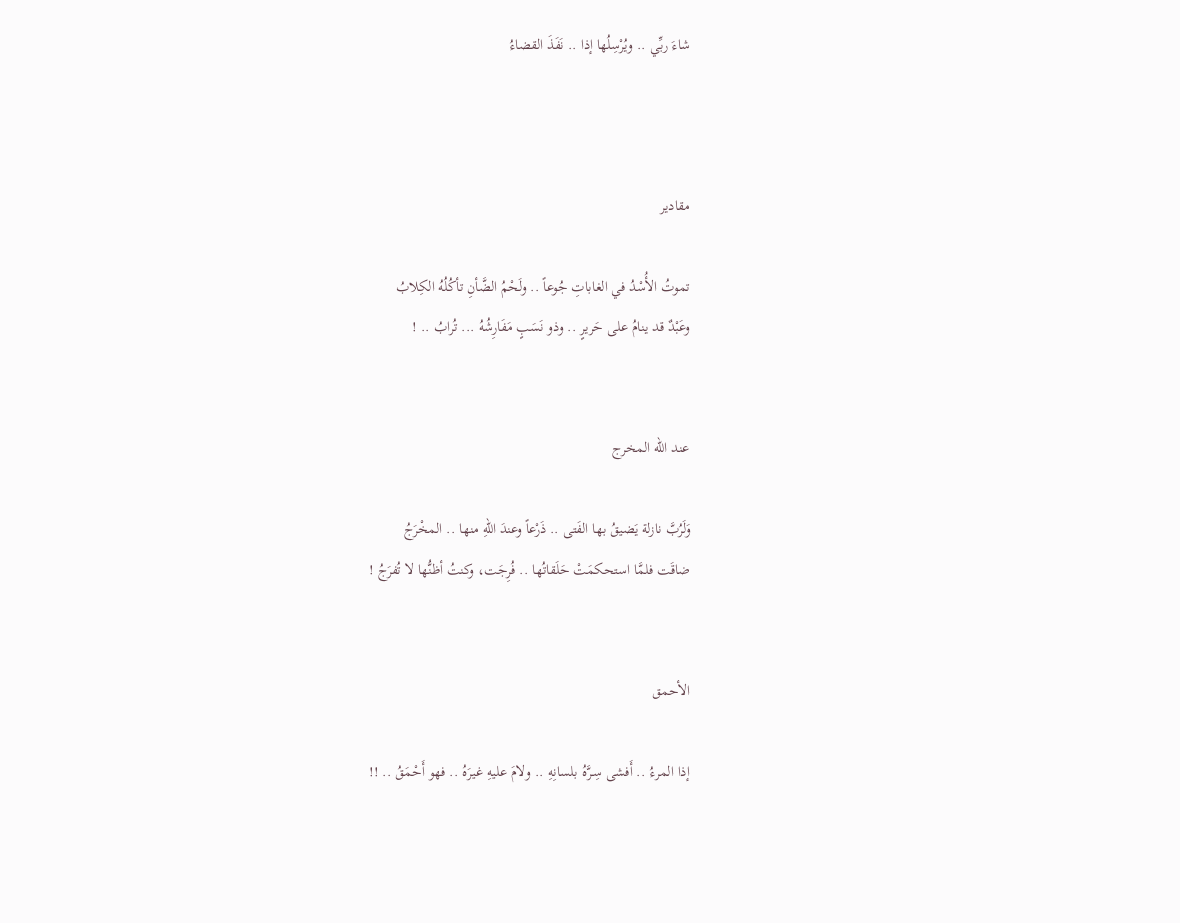شاءَ ربِّي .. ويُرْسِلُها إذا .. نَفَذَ القضاءُ



مقادير

تموتُ الأُسْدُ في الغاباتِ جُوعاً .. ولَحْمُ الضَّأنِ تأكُلُهُ الكِلابُ
وعَبْدٌ قد ينامُ على حَريرٍ .. وذو نَسَبٍ مَفَارِشُهُ ... تُرابُ .. !


عند الله المخرج

وَلَرُبَّ نازلة يَضيقُ بها الفَتى .. ذَرْعاً وعندَ اللهِ منها .. المخْرَجُ
ضاقَت فلمَّا استحكمَتْ حَلَقاتُها .. فُرِجَت، وكنتُ أظنُّها لا تُفرَجُ !


الأحمق

إذا المرءُ .. أَفشى سِـرَّهُ بلسانِهِ .. ولامَ عليهِ غيرَهُ .. فهو أَحْمَقُ .. !!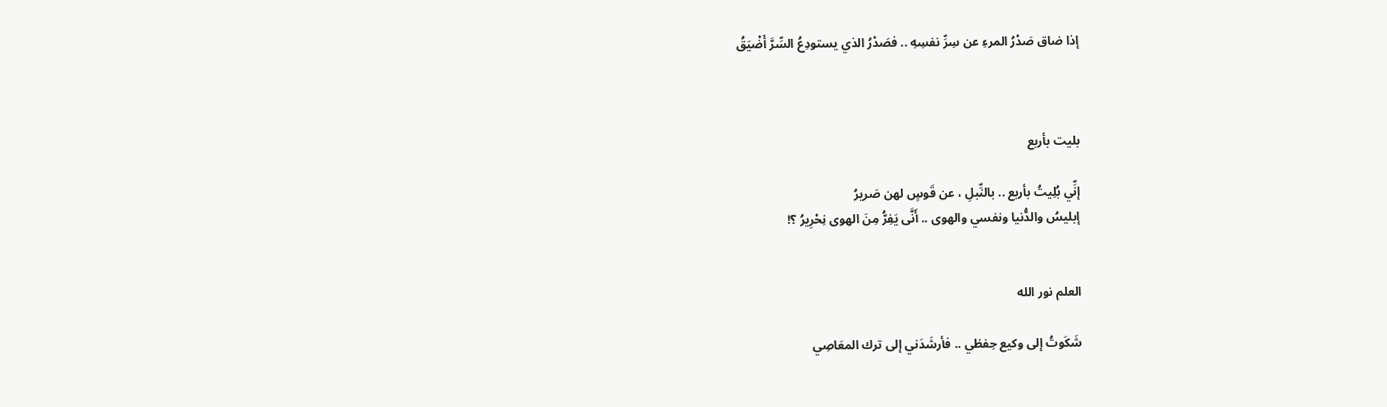إذا ضاق صَدْرُ المرءِ عن سِرِّ نفسِهِ .. فصَدْرُ الذي يستودِعُ السِّرَّ أَضْيَقُ



بليت بأربع

إنِّي بُلِيتُ بأربع .. بالنِّبلِ ، عن قَوسٍ لهن صَريرُ
إبليسُ والدُّنيا ونفسي والهوى .. أَنَّى يَفِرُّ مِنَ الهوى نِحْرِيرُ ؟!


العلم نور الله

شَكَوتُ إلى وكيع حِفظي .. فأرشَدَني إلى ترك المعَاصِي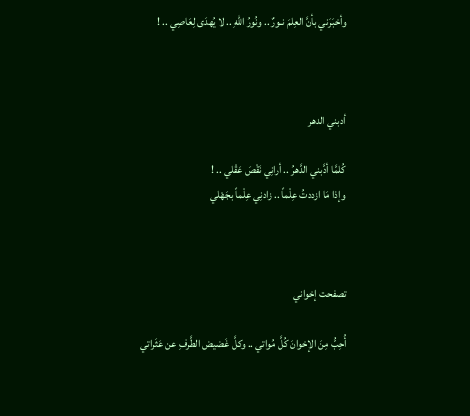وأخبَرَني بأنَّ العِلمَ نـورٌ .. ونُورُ اللهِ .. لا يُهدَى لِعَاصِي .. !



أدبني الدهر

كُلمَّا أدَّبني الدَّهرُ .. أرانِي نَقْصَ عَقْلي .. !
وإذا مَا ازددتُ عِلْماً .. زادنِي عِلْماً بجَهْلي



تصفحت إخواني

أُحِبُّ مِنَ الإخوانَ كُلَّ مُواتي .. وكلَّ غَضيض الطَّرفِ عن عَثَراتي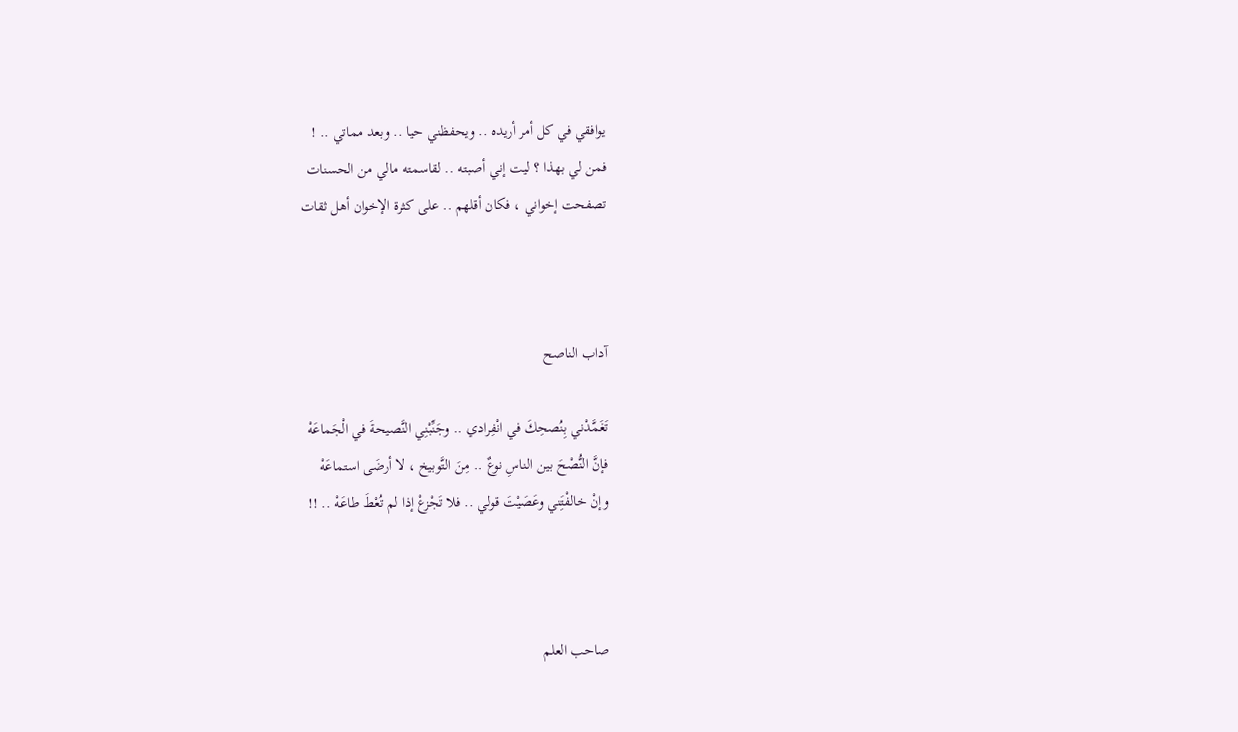يوافقي في كل أمر أريده .. ويحفظني حيا .. وبعد مماتي .. !
فمن لي بهذا ؟ ليت إني أصبته .. لقاسمته مالي من الحسنات
تصفحت إخواني ، فكان أقلهم .. على كثرة الإخوان أهل ثقات



آداب الناصح

تَغَمَّدْني بِنُصحِكَ في انْفِرادي .. وجَنِّبْنِي النَّصيحةَ في الْجَماعَهْ
فإنَّ النُّصْحَ بين الناسِ نوعٌ .. مِنَ التَّوبيخ ، لا أرضَى استماعَهْ
وإنْ خالفْتَِني وعَصَيْتَ قولي .. فلا تَجْزعْ إذا لم تُعْطَ طاعَهْ .. !!



صاحب العلم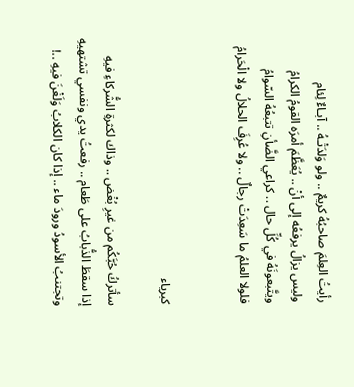رأيتُ العِلمَ صاحبُهُ كريمٌ .. ولو وَلدَتْـهُ .. آبـاءٌ لِئام
وليس يزالُ يرفعُه إلى أنْ .. يُعَظَّمَ أمرَه القومُ الكرامُ
ويتَّبعونَهُ في كُلِّ حال .. كراعي الضَّأنِ تتبعُهُ السّوامُ
فلولا العلمُ ما سَعِدَتْ رجالٌ .. ولا عُرِفَ الحلالُ ولا الْحَرامُ


كبرياء

سأتركُ حُبَّكُم من غيرِ بُغْض .. وذاك لكثرةِ الشُّركاءِ فيهِ
إذا سقطَ الذُّبابُ على طَعام .. رفعتُ يدي ونفسي تشتهيهِ
وتجتنبُ الأسودُ ورودَ ماء .. إذا كان الكلابُ وَلَغْنَ فيهِ ..!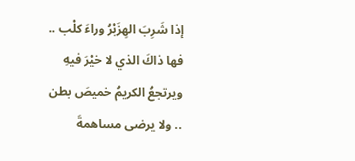إذا شَرِبَ الهِزَبْرُ وراءَ كلْب .. فها ذاكَ الذي لا خيْرَ فيهِ
ويرتجعُ الكريمُ خميصَ بطن .. ولا يرضى مساهمةَ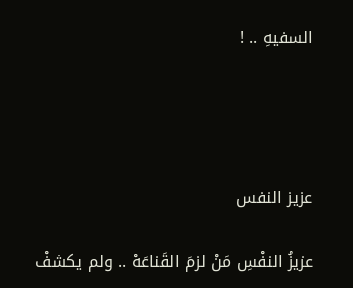السفيهِ .. !




عزيز النفس

عزيزُ النفْسِ مَنْ لزمَ القَناعَهْ .. ولم يكشفْ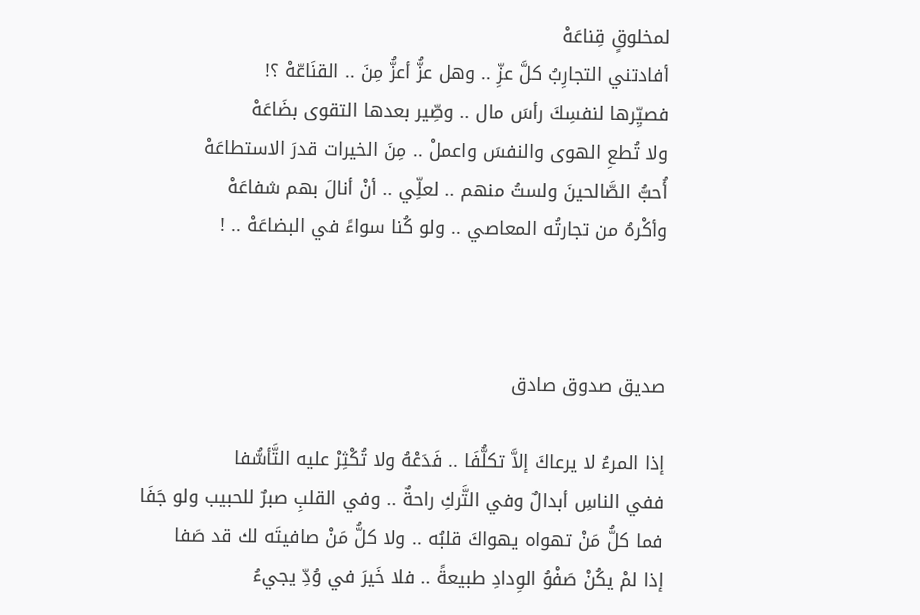لمخلوقٍ قِناعَهْ
أفادتني التجارِبُ كلَّ عزِّ .. وهل عزُّ أعزُّ مِنَ .. القنَاعّهْ ؟!
فصيِّرها لنفسِكَ رأسَ مال .. وصِّير بعدها التقوى بضَاعَهْ
ولا تُطعِ الهوى والنفسَ واعملْ .. مِنَ الخيرات قدرَ الاستطاعَهْ
أُحبُّ الصَّالحينَ ولستُ منهم .. لعلِّي .. أنْ أنالَ بهم شفاعَهْ
وأكْرهُ من تجارتُه المعاصي .. ولو كُنا سواءً في البضاعَهْ .. !



صديق صدوق صادق

إذا المرءُ لا يرعاكَ إلاَّ تكلُّفَا .. فَدَعْهُ ولا تُكْثِرْ عليه التَّأسُّفا
ففي الناسِ أبدالٌ وفي التَّركِ راحةٌ .. وفي القلبِ صبرٌ للحبيب ولو جَفَا
فما كلُّ مَنْ تهواه يهواكَ قلبُه .. ولا كلُّ مَنْ صافيتَه لك قد صَفا
إذا لمْ يكُنْ صَفْوُ الوِدادِ طبيعةً .. فلا خَيرَ في وُدِّ يجيءُ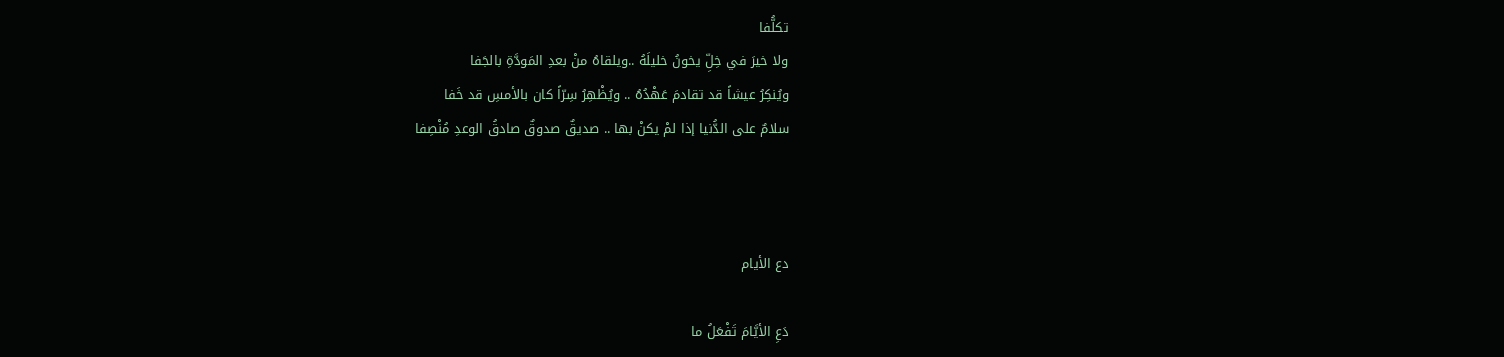تكلُّفا
ولا خيرَ في خِلِّ يخونُ خليلَهُ ..ويلقاهُ منْ بعدِ المَودَّةِ بالجَفا
ويُنكِرُ عيشاً قد تقادمَ عَهْدُهُ .. ويُظْهِرُ سِرّاً كان بالأمسِ قد خَفا
سلامٌ على الدُّنيا إذا لمْ يكنْ بها .. صديقٌ صدوقٌ صادقُ الوعدِ مُنْصِفا



دع الأيام

دَعِ الأيَّامَ تَفْعَلُ ما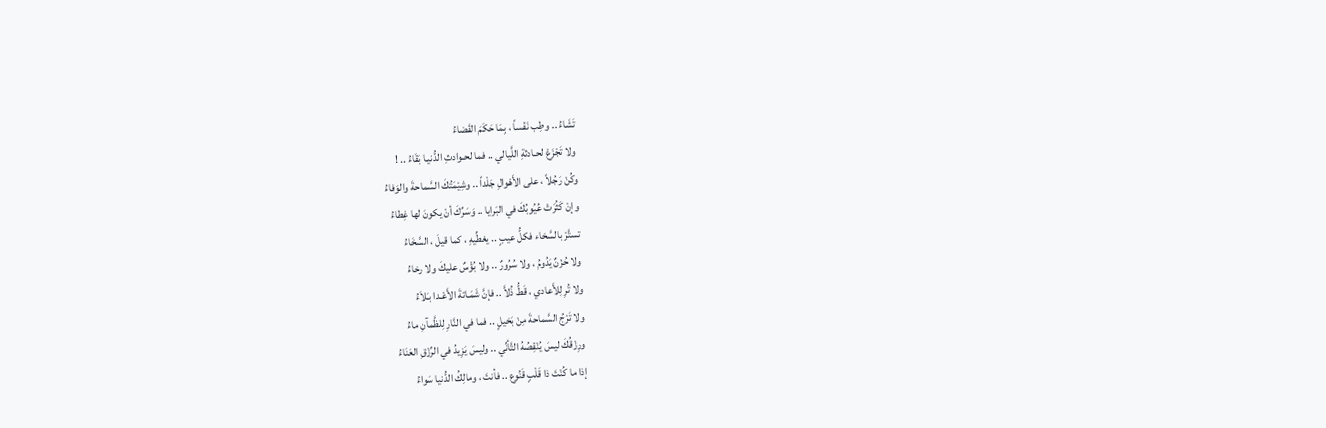تَشَاءُ .. وطِب نَفْساً ، بِمَا حَكَمَ القَضاءُ
ولا تَجْزَعْ لحـادثةِ اللَّيالي .. فما لحـوادثِ الدُّنيـا بَقَاءُ .. !
وكُنْ رَجُلاً ، على الأَهْوالِ جَلْداً .. وشِيْمَتُكَ السَّماحةَ والوَفاءُ
وإنْ كَثُرَتْ عُيُوبُكَ في البَرايا .. وَسَرِّكَ أنْ يكونَ لها غِطاءُ
تستَّرْ بالسَّخاء فكلُّ عيبٍ .. يغطِّيهِ ، كما قيلَ ، السَّخَاءُ
ولا حُزْنٌ يَدُومُ ، ولا سُرُورٌ .. ولا بُؤْسٌ عليكَ ولا رخاءُ
ولا تُرِ لِلأَعادي ، قَطُّ ذُلاَّ .. فإنَّ شَمَـاتةَ الأَعْـدا بـَلاَءُ
ولا تَرْجُ السَّماحةَ مِنْ بَخيلٍ .. فما في النَّارِ لِلظَّمآنِ ماءُ
ورِزْقُكَ ليسَ يُنْقِصُهُ التَّأنِّي .. وليسَ يَزِيدُ في الرِّزْقِ العَنَاءُ
إذا ما كُنْتَ ذا قَلْبٍ قَنُوع .. فأنتَ ، ومالِكُ الدُّنيا سَواءُ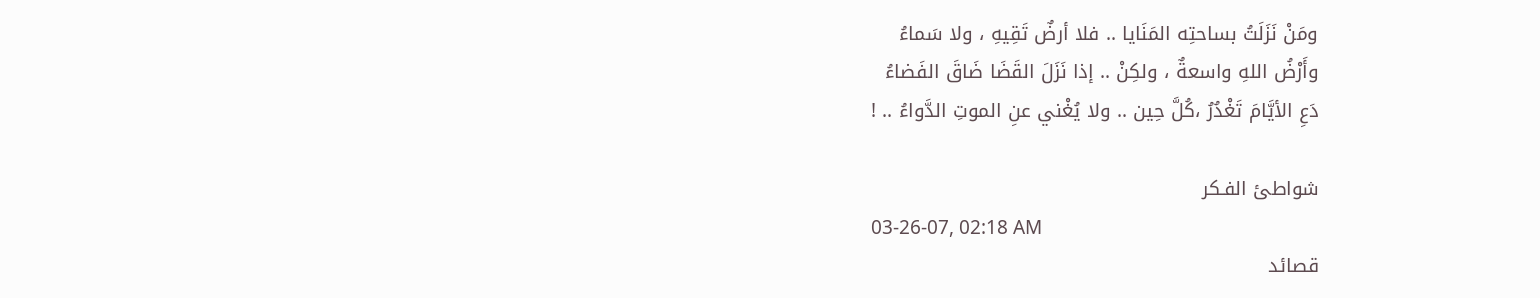ومَنْ نَزَلَتُ بساحتِه المَنَايا .. فلا أرضٌ تَقِيهِ ، ولا سَماءُ
وأَرْضُ اللهِ واسعةٌ ، ولكِنْ .. إذا نَزَلَ القَضَا ضَاقَ الفَضاءُ
دَعِ الأيَّامَ تَغْدُرُ ،كُلَّ حِين .. ولا يُغْني عنِ الموتِ الدَّواءُ .. !

شواطئ الفـكر
03-26-07, 02:18 AM
قصائد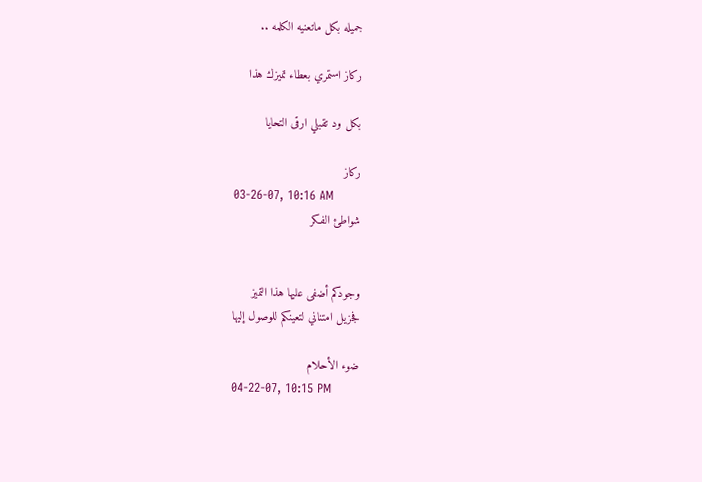جميله بكل ماتعنيه الكلمه ..

ركاز استمري بعطاء تميزك هذا

بكل ود تقبلي ارقى التحايا

ركاز
03-26-07, 10:16 AM
شواطئ الفـكر


وجودكم أضفى عليها هذا التميز
فجزيل امتناني لتعينكم للوصول إليها

ضوء الأحلام
04-22-07, 10:15 PM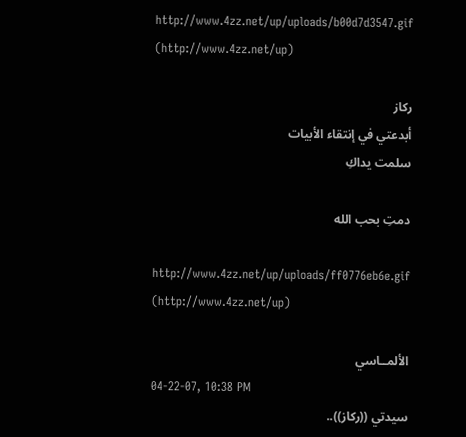http://www.4zz.net/up/uploads/b00d7d3547.gif (http://www.4zz.net/up)

ركاز
أبدعتي في إنتقاء الأبيات
سلمت يداكِ

دمتِ بحب الله

http://www.4zz.net/up/uploads/ff0776eb6e.gif (http://www.4zz.net/up)

الألمــاسي
04-22-07, 10:38 PM
سيدتي ((ركاز))..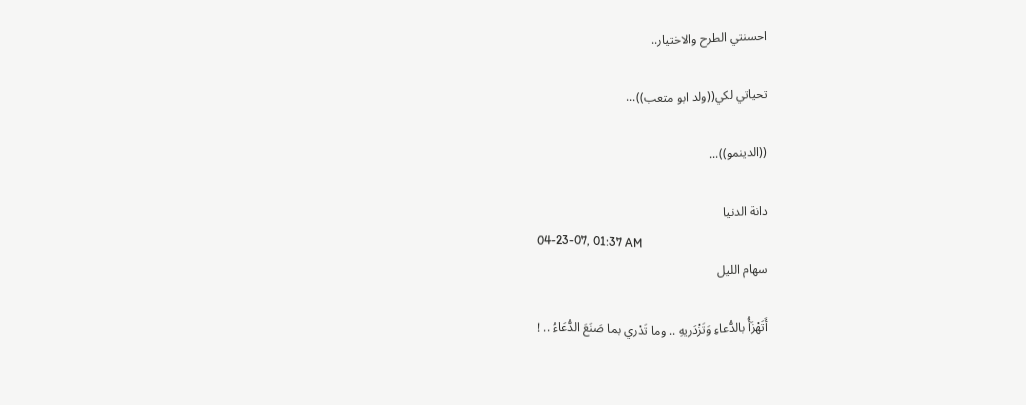احسنتي الطرح والاختيار..

تحياتي لكي((ولد ابو متعب))...

((الدينمو))...

دانة الدنيا
04-23-07, 01:37 AM
سهام الليل

أَتَهْزَأُ بالدُّعاءِ وَتَزْدَريهِ .. وما تَدْري بما صَنَعَ الدُّعَاءُ .. !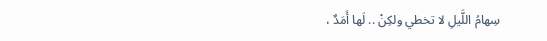سِهامُ اللَّيلِ لا تخطي ولكِنْ .. لَها أَمَدٌ ،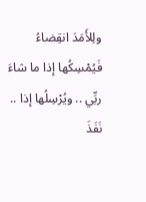ولِلأَمَدَ انقِضاءُ
فَيُمْسِكُها إذا ما شاءَ ربِّي .. ويُرْسِلُها إذا .. نَفَذَ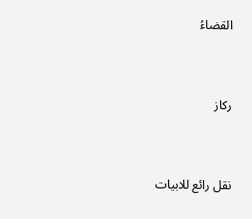القضاءُ


ركاز


نقل رائع للابيات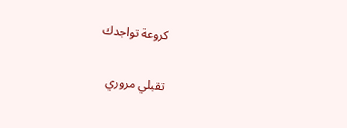كروعة تواجدك

تقبلي مروري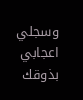وسجلي اعجابي بذوقك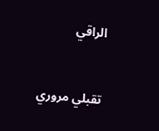الراقي


تقبلي مروري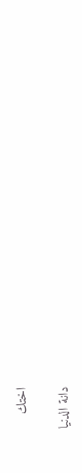اختك

دانة الدنيا